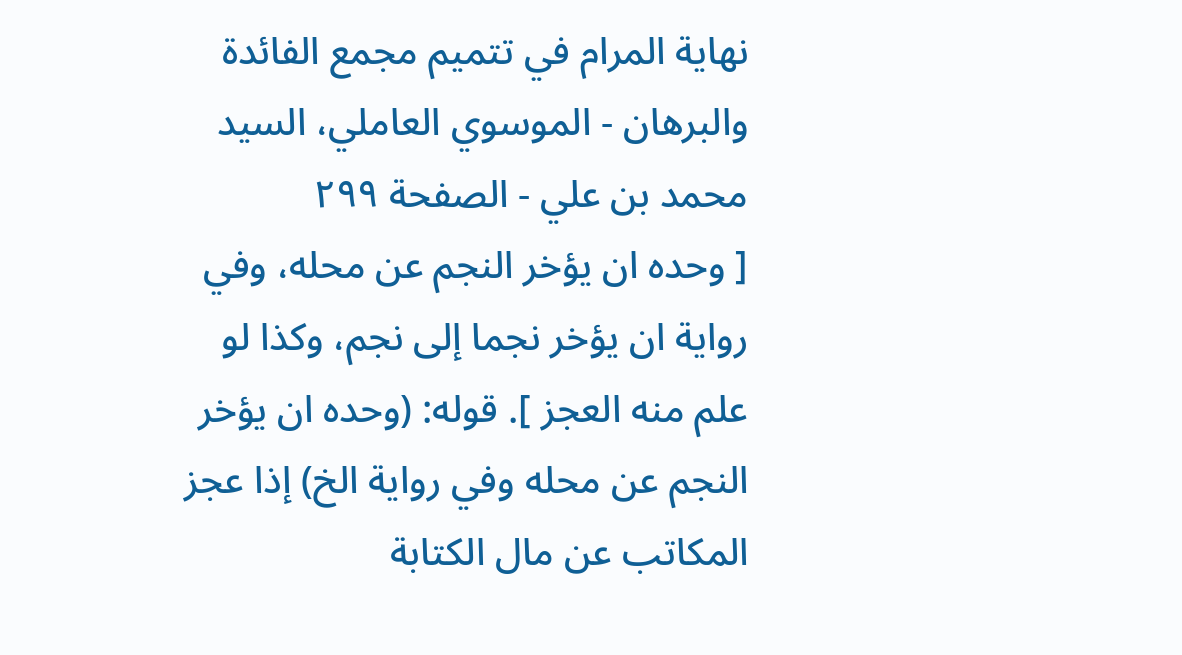نهاية المرام في تتميم مجمع الفائدة والبرهان - الموسوي العاملي، السيد محمد بن علي - الصفحة ٢٩٩
[ وحده ان يؤخر النجم عن محله، وفي رواية ان يؤخر نجما إلى نجم، وكذا لو علم منه العجز ]. قوله: (وحده ان يؤخر النجم عن محله وفي رواية الخ) إذا عجز المكاتب عن مال الكتابة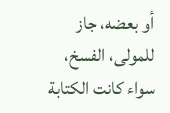أو بعضه، جاز للمولى، الفسخ، سواء كانت الكتابة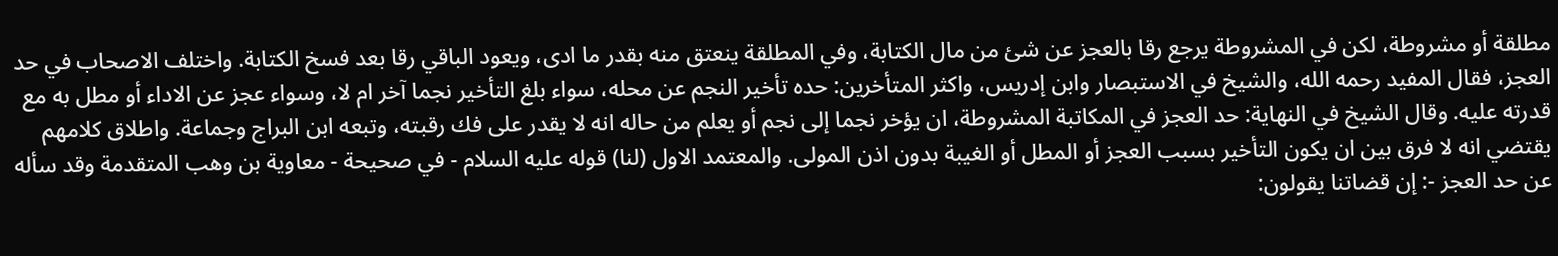مطلقة أو مشروطة، لكن في المشروطة يرجع رقا بالعجز عن شئ من مال الكتابة، وفي المطلقة ينعتق منه بقدر ما ادى، ويعود الباقي رقا بعد فسخ الكتابة. واختلف الاصحاب في حد العجز، فقال المفيد رحمه الله، والشيخ في الاستبصار وابن إدريس، واكثر المتأخرين: حده تأخير النجم عن محله، سواء بلغ التأخير نجما آخر ام لا، وسواء عجز عن الاداء أو مطل به مع قدرته عليه. وقال الشيخ في النهاية: حد العجز في المكاتبة المشروطة، ان يؤخر نجما إلى نجم أو يعلم من حاله انه لا يقدر على فك رقبته، وتبعه ابن البراج وجماعة. واطلاق كلامهم يقتضي انه لا فرق بين ان يكون التأخير بسبب العجز أو المطل أو الغيبة بدون اذن المولى. والمعتمد الاول (لنا) قوله عليه السلام - في صحيحة - معاوية بن وهب المتقدمة وقد سأله عن حد العجز -: إن قضاتنا يقولون: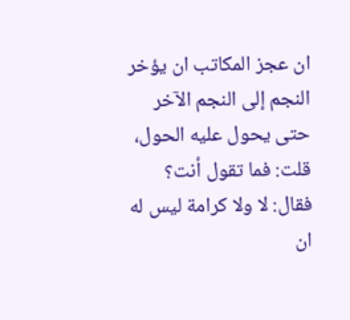ان عجز المكاتب ان يؤخر النجم إلى النجم الآخر حتى يحول عليه الحول، قلت: فما تقول أنت؟ فقال: لا ولا كرامة ليس له ان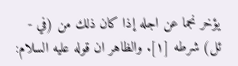يؤخر نجما عن اجله إذا كان ذلك من (في - ئل) شرطه [١]. والظاهر ان قوله عليه السلام: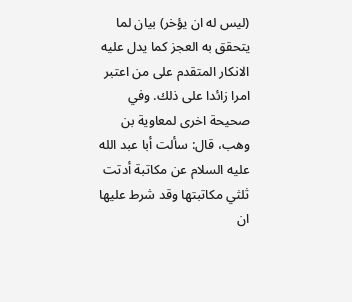(ليس له ان يؤخر) بيان لما يتحقق به العجز كما يدل عليه الانكار المتقدم على من اعتبر امرا زائدا على ذلك. وفي صحيحة اخرى لمعاوية بن وهب، قال: سألت أبا عبد الله عليه السلام عن مكاتبة أدتت ثلثي مكاتبتها وقد شرط عليها ان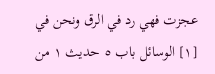عجزت فهي رد في الرق ونحن في
[١] الوسائل باب ٥ حديث ١ من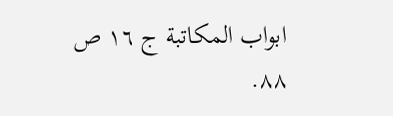ابواب المكاتبة ج ١٦ ص ٨٨.